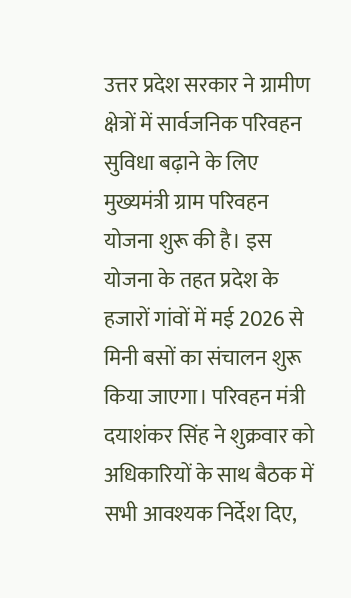उत्तर प्रदेश सरकार ने ग्रामीण क्षेत्रों में सार्वजनिक परिवहन सुविधा बढ़ाने के लिए मुख्यमंत्री ग्राम परिवहन योजना शुरू की है। इस योजना के तहत प्रदेश के हजारों गांवों में मई 2026 से मिनी बसों का संचालन शुरू किया जाएगा। परिवहन मंत्री दयाशंकर सिंह ने शुक्रवार को अधिकारियों के साथ बैठक में सभी आवश्यक निर्देश दिए,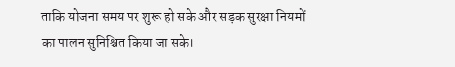ताकि योजना समय पर शुरू हो सके और सड़क सुरक्षा नियमों का पालन सुनिश्चित किया जा सके।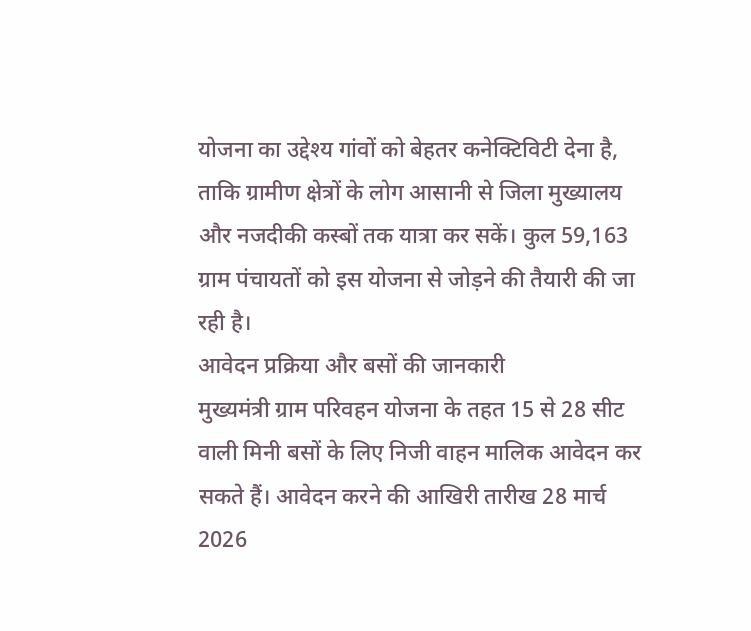योजना का उद्देश्य गांवों को बेहतर कनेक्टिविटी देना है, ताकि ग्रामीण क्षेत्रों के लोग आसानी से जिला मुख्यालय और नजदीकी कस्बों तक यात्रा कर सकें। कुल 59,163 ग्राम पंचायतों को इस योजना से जोड़ने की तैयारी की जा रही है।
आवेदन प्रक्रिया और बसों की जानकारी
मुख्यमंत्री ग्राम परिवहन योजना के तहत 15 से 28 सीट वाली मिनी बसों के लिए निजी वाहन मालिक आवेदन कर सकते हैं। आवेदन करने की आखिरी तारीख 28 मार्च 2026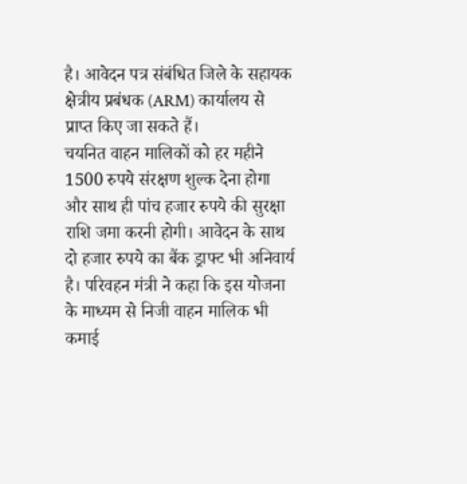है। आवेदन पत्र संबंधित जिले के सहायक क्षेत्रीय प्रबंधक (ARM) कार्यालय से प्राप्त किए जा सकते हैं।
चयनित वाहन मालिकों को हर महीने 1500 रुपये संरक्षण शुल्क देना होगा और साथ ही पांच हजार रुपये की सुरक्षा राशि जमा करनी होगी। आवेदन के साथ दो हजार रुपये का बैंक ड्राफ्ट भी अनिवार्य है। परिवहन मंत्री ने कहा कि इस योजना के माध्यम से निजी वाहन मालिक भी कमाई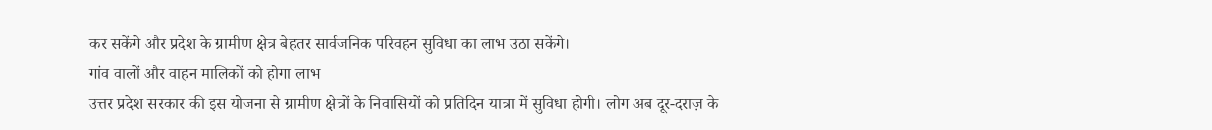कर सकेंगे और प्रदेश के ग्रामीण क्षेत्र बेहतर सार्वजनिक परिवहन सुविधा का लाभ उठा सकेंगे।
गांव वालों और वाहन मालिकों को होगा लाभ
उत्तर प्रदेश सरकार की इस योजना से ग्रामीण क्षेत्रों के निवासियों को प्रतिदिन यात्रा में सुविधा होगी। लोग अब दूर-दराज़ के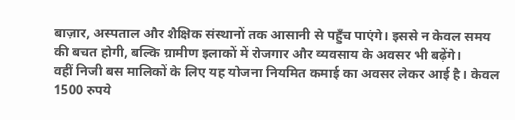बाज़ार, अस्पताल और शैक्षिक संस्थानों तक आसानी से पहुँच पाएंगे। इससे न केवल समय की बचत होगी, बल्कि ग्रामीण इलाकों में रोजगार और व्यवसाय के अवसर भी बढ़ेंगे।
वहीं निजी बस मालिकों के लिए यह योजना नियमित कमाई का अवसर लेकर आई है। केवल 1500 रुपये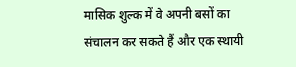मासिक शुल्क में वे अपनी बसों का संचालन कर सकते हैं और एक स्थायी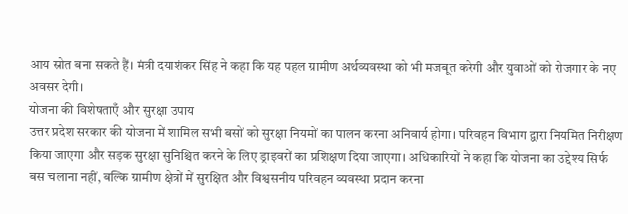आय स्रोत बना सकते हैं। मंत्री दयाशंकर सिंह ने कहा कि यह पहल ग्रामीण अर्थव्यवस्था को भी मजबूत करेगी और युवाओं को रोजगार के नए अवसर देगी।
योजना की विशेषताएँ और सुरक्षा उपाय
उत्तर प्रदेश सरकार की योजना में शामिल सभी बसों को सुरक्षा नियमों का पालन करना अनिवार्य होगा। परिवहन विभाग द्वारा नियमित निरीक्षण किया जाएगा और सड़क सुरक्षा सुनिश्चित करने के लिए ड्राइवरों का प्रशिक्षण दिया जाएगा। अधिकारियों ने कहा कि योजना का उद्देश्य सिर्फ बस चलाना नहीं, बल्कि ग्रामीण क्षेत्रों में सुरक्षित और विश्वसनीय परिवहन व्यवस्था प्रदान करना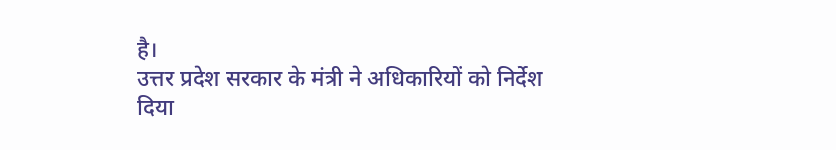है।
उत्तर प्रदेश सरकार के मंत्री ने अधिकारियों को निर्देश दिया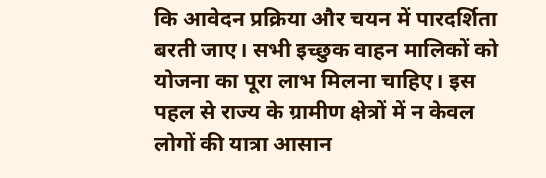कि आवेदन प्रक्रिया और चयन में पारदर्शिता बरती जाए। सभी इच्छुक वाहन मालिकों को योजना का पूरा लाभ मिलना चाहिए। इस पहल से राज्य के ग्रामीण क्षेत्रों में न केवल लोगों की यात्रा आसान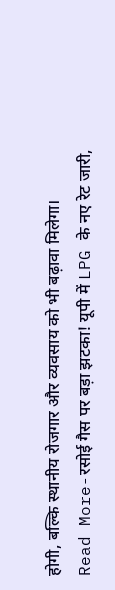होगी, बल्कि स्थानीय रोजगार और व्यवसाय को भी बढ़ावा मिलेगा।
Read More-रसोई गैस पर बड़ा झटका! यूपी में LPG के नए रेट जारी,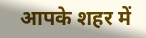आपके शहर में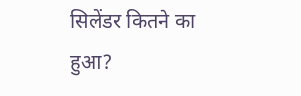सिलेंडर कितने का हुआ?